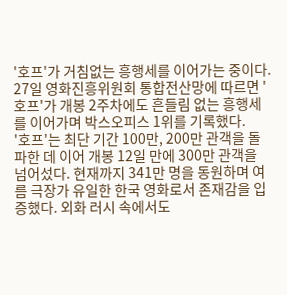'호프'가 거침없는 흥행세를 이어가는 중이다.
27일 영화진흥위원회 통합전산망에 따르면 '호프'가 개봉 2주차에도 흔들림 없는 흥행세를 이어가며 박스오피스 1위를 기록했다.
'호프'는 최단 기간 100만, 200만 관객을 돌파한 데 이어 개봉 12일 만에 300만 관객을 넘어섰다. 현재까지 341만 명을 동원하며 여름 극장가 유일한 한국 영화로서 존재감을 입증했다. 외화 러시 속에서도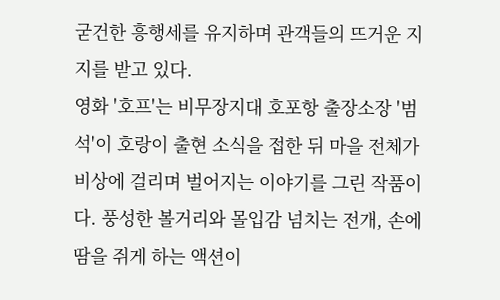굳건한 흥행세를 유지하며 관객들의 뜨거운 지지를 받고 있다.
영화 '호프'는 비무장지대 호포항 출장소장 '범석'이 호랑이 출현 소식을 접한 뒤 마을 전체가 비상에 걸리며 벌어지는 이야기를 그린 작품이다. 풍성한 볼거리와 몰입감 넘치는 전개, 손에 땀을 쥐게 하는 액션이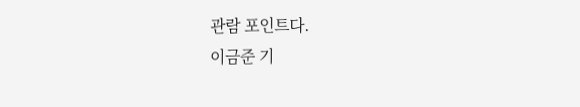관람 포인트다.
이금준 기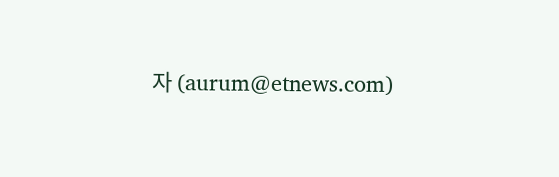자 (aurum@etnews.com)